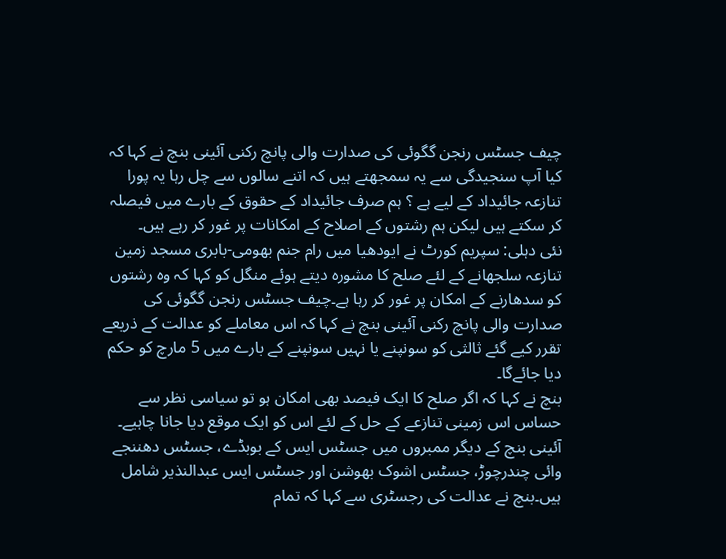چیف جسٹس رنجن گگوئی کی صدارت والی پانچ رکنی آئینی بنچ نے کہا کہ کیا آپ سنجیدگی سے یہ سمجھتے ہیں کہ اتنے سالوں سے چل رہا یہ پورا تنازعہ جائیداد کے لیے ہے ؟ ہم صرف جائیداد کے حقوق کے بارے میں فیصلہ کر سکتے ہیں لیکن ہم رشتوں کے اصلاح کے امکانات پر غور کر رہے ہیں۔
نئی دہلی: سپریم کورٹ نے ایودھیا میں رام جنم بھومی-بابری مسجد زمین تنازعہ سلجھانے کے لئے صلح کا مشورہ دیتے ہوئے منگل کو کہا کہ وہ رشتوں کو سدھارنے کے امکان پر غور کر رہا ہے۔چیف جسٹس رنجن گگوئی کی صدارت والی پانچ رکنی آئینی بنچ نے کہا کہ اس معاملے کو عدالت کے ذریعے تقرر کیے گئے ثالثی کو سونپنے یا نہیں سونپنے کے بارے میں 5 مارچ کو حکم دیا جائےگا۔
بنچ نے کہا کہ اگر صلح کا ایک فیصد بھی امکان ہو تو سیاسی نظر سے حساس اس زمینی تنازعے کے حل کے لئے اس کو ایک موقع دیا جانا چاہیے۔ آئینی بنچ کے دیگر ممبروں میں جسٹس ایس کے بوبڈے، جسٹس دھننجے وائی چندرچوڑ، جسٹس اشوک بھوشن اور جسٹس ایس عبدالنذیر شامل ہیں۔بنچ نے عدالت کی رجسٹری سے کہا کہ تمام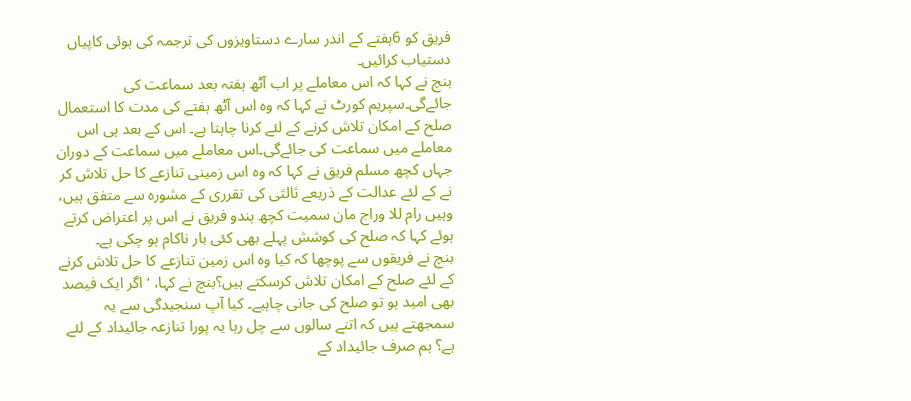فریق کو 6ہفتے کے اندر سارے دستاویزوں کی ترجمہ کی ہوئی کاپیاں دستیاب کرائیں۔
بنچ نے کہا کہ اس معاملے پر اب آٹھ ہفتہ بعد سماعت کی جائےگی۔سپریم کورٹ نے کہا کہ وہ اس آٹھ ہفتے کی مدت کا استعمال صلح کے امکان تلاش کرنے کے لئے کرنا چاہتا ہے۔ اس کے بعد ہی اس معاملے میں سماعت کی جائےگی۔اس معاملے میں سماعت کے دوران جہاں کچھ مسلم فریق نے کہا کہ وہ اس زمینی تنازعے کا حل تلاش کر نے کے لئے عدالت کے ذریعے ثالثی کی تقرری کے مشورہ سے متفق ہیں، وہیں رام للا وراج مان سمیت کچھ ہندو فریق نے اس پر اعتراض کرتے ہوئے کہا کہ صلح کی کوشش پہلے بھی کئی بار ناکام ہو چکی ہے۔
بنچ نے فریقوں سے پوچھا کہ کیا وہ اس زمین تنازعے کا حل تلاش کرنے کے لئے صلح کے امکان تلاش کرسکتے ہیں؟بنچ نے کہا، ‘ اگر ایک فیصد بھی امید ہو تو صلح کی جانی چاہیے۔ کیا آپ سنجیدگی سے یہ سمجھتے ہیں کہ اتنے سالوں سے چل رہا یہ پورا تنازعہ جائیداد کے لئے ہے؟ ہم صرف جائیداد کے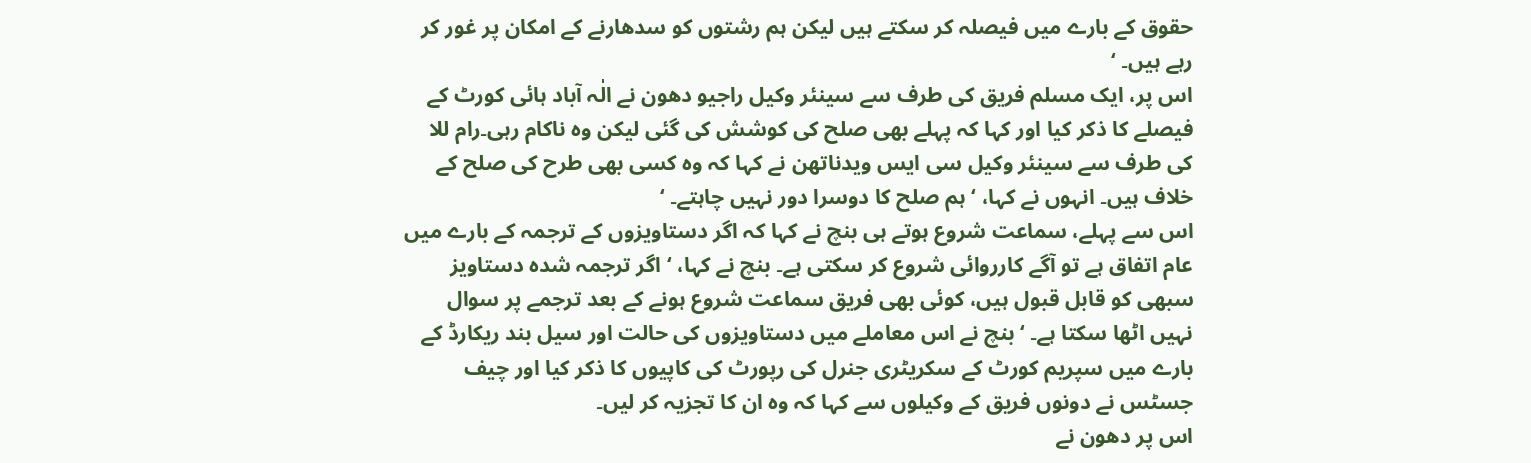حقوق کے بارے میں فیصلہ کر سکتے ہیں لیکن ہم رشتوں کو سدھارنے کے امکان پر غور کر رہے ہیں۔ ‘
اس پر، ایک مسلم فریق کی طرف سے سینئر وکیل راجیو دھون نے الٰہ آباد ہائی کورٹ کے فیصلے کا ذکر کیا اور کہا کہ پہلے بھی صلح کی کوشش کی گئی لیکن وہ ناکام رہی۔رام للا کی طرف سے سینئر وکیل سی ایس ویدناتھن نے کہا کہ وہ کسی بھی طرح کی صلح کے خلاف ہیں۔ انہوں نے کہا، ‘ ہم صلح کا دوسرا دور نہیں چاہتے۔ ‘
اس سے پہلے، سماعت شروع ہوتے ہی بنچ نے کہا کہ اگر دستاویزوں کے ترجمہ کے بارے میں عام اتفاق ہے تو آگے کارروائی شروع کر سکتی ہے۔ بنچ نے کہا، ‘ اگر ترجمہ شدہ دستاویز سبھی کو قابل قبول ہیں، کوئی بھی فریق سماعت شروع ہونے کے بعد ترجمے پر سوال نہیں اٹھا سکتا ہے۔ ‘بنچ نے اس معاملے میں دستاویزوں کی حالت اور سیل بند ریکارڈ کے بارے میں سپریم کورٹ کے سکریٹری جنرل کی رپورٹ کی کاپیوں کا ذکر کیا اور چیف جسٹس نے دونوں فریق کے وکیلوں سے کہا کہ وہ ان کا تجزیہ کر لیں۔
اس پر دھون نے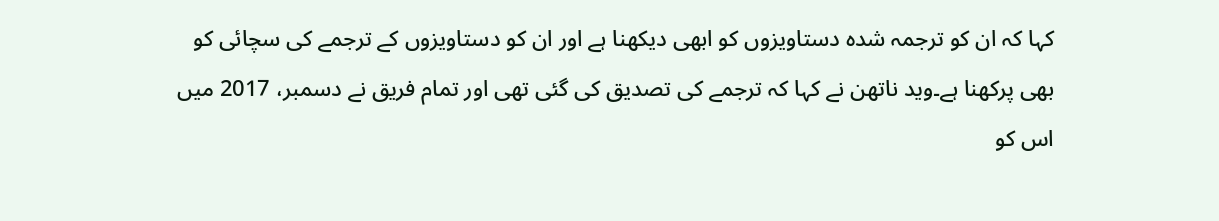کہا کہ ان کو ترجمہ شدہ دستاویزوں کو ابھی دیکھنا ہے اور ان کو دستاویزوں کے ترجمے کی سچائی کو بھی پرکھنا ہے۔وید ناتھن نے کہا کہ ترجمے کی تصدیق کی گئی تھی اور تمام فریق نے دسمبر، 2017 میں اس کو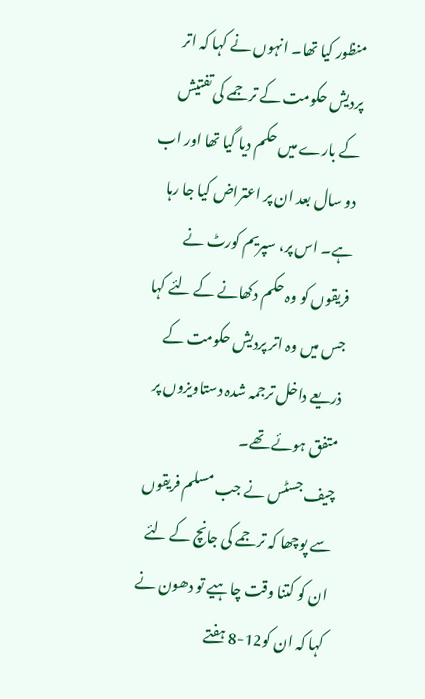منظور کیا تھا۔ انہوں نے کہا کہ اتر پردیش حکومت کے ترجمے کی تفتیش کے بارے میں حکم دیا گیا تھا اور اب دو سال بعد ان پر اعتراض کیا جا رہا ہے۔ اس پر، سپریم کورٹ نے فریقوں کو وہ حکم دکھانے کے لئے کہا جس میں وہ اتر پردیش حکومت کے ذریعے داخل ترجمہ شدہ دستاویزوں پر متفق ہوئے تھے۔
چیف جسٹس نے جب مسلم فریقوں سے پوچھا کہ ترجمے کی جانچ کے لئے ان کو کتنا وقت چاہیے تو دھون نے کہا کہ ان کو12-8 ہفتے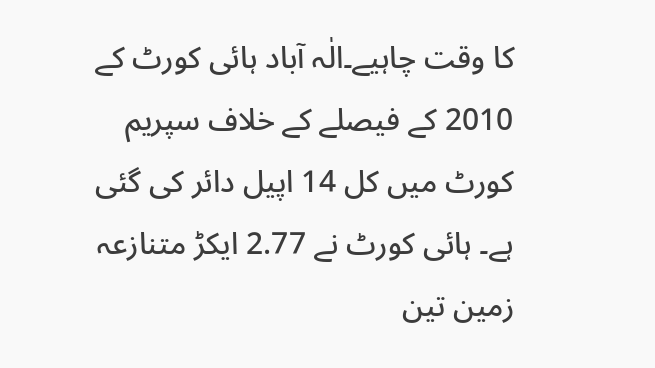کا وقت چاہیے۔الٰہ آباد ہائی کورٹ کے 2010 کے فیصلے کے خلاف سپریم کورٹ میں کل 14 اپیل دائر کی گئی ہے۔ ہائی کورٹ نے 2.77 ایکڑ متنازعہ زمین تین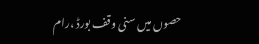حصوں میں سنی وقف بورڈ ،رام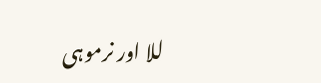للا اور نرموہی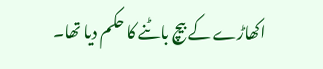اکھاڑے کے بیچ باٹنے کا حکم دیا تھا۔